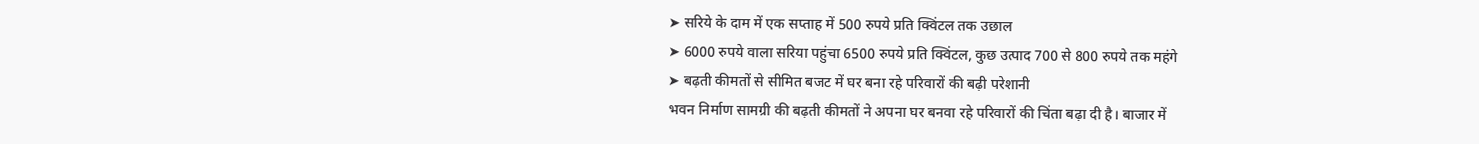➤ सरिये के दाम में एक सप्ताह में 500 रुपये प्रति क्विंटल तक उछाल
➤ 6000 रुपये वाला सरिया पहुंचा 6500 रुपये प्रति क्विंटल, कुछ उत्पाद 700 से 800 रुपये तक महंगे
➤ बढ़ती कीमतों से सीमित बजट में घर बना रहे परिवारों की बढ़ी परेशानी
भवन निर्माण सामग्री की बढ़ती कीमतों ने अपना घर बनवा रहे परिवारों की चिंता बढ़ा दी है। बाजार में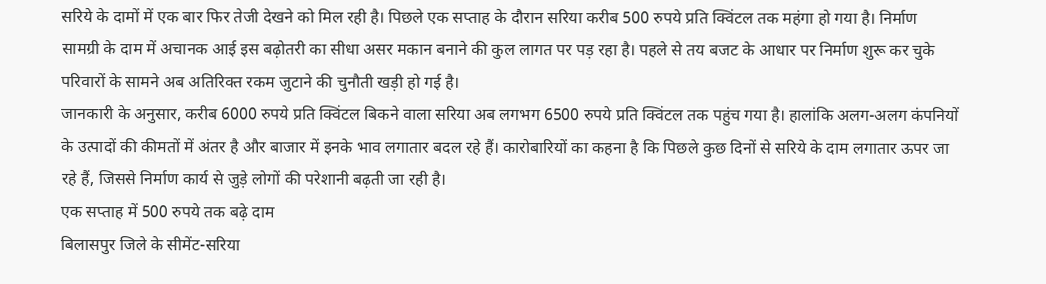सरिये के दामों में एक बार फिर तेजी देखने को मिल रही है। पिछले एक सप्ताह के दौरान सरिया करीब 500 रुपये प्रति क्विंटल तक महंगा हो गया है। निर्माण सामग्री के दाम में अचानक आई इस बढ़ोतरी का सीधा असर मकान बनाने की कुल लागत पर पड़ रहा है। पहले से तय बजट के आधार पर निर्माण शुरू कर चुके परिवारों के सामने अब अतिरिक्त रकम जुटाने की चुनौती खड़ी हो गई है।
जानकारी के अनुसार, करीब 6000 रुपये प्रति क्विंटल बिकने वाला सरिया अब लगभग 6500 रुपये प्रति क्विंटल तक पहुंच गया है। हालांकि अलग-अलग कंपनियों के उत्पादों की कीमतों में अंतर है और बाजार में इनके भाव लगातार बदल रहे हैं। कारोबारियों का कहना है कि पिछले कुछ दिनों से सरिये के दाम लगातार ऊपर जा रहे हैं, जिससे निर्माण कार्य से जुड़े लोगों की परेशानी बढ़ती जा रही है।
एक सप्ताह में 500 रुपये तक बढ़े दाम
बिलासपुर जिले के सीमेंट-सरिया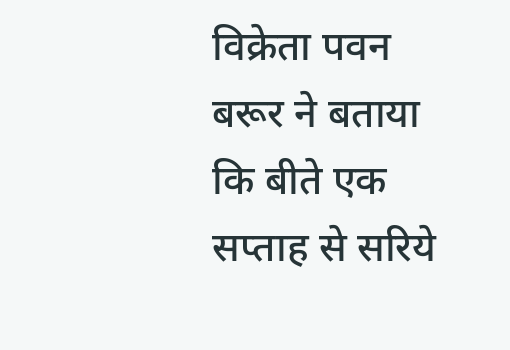विक्रेता पवन बरूर ने बताया कि बीते एक सप्ताह से सरिये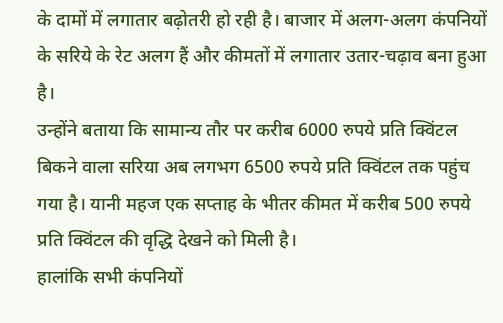के दामों में लगातार बढ़ोतरी हो रही है। बाजार में अलग-अलग कंपनियों के सरिये के रेट अलग हैं और कीमतों में लगातार उतार-चढ़ाव बना हुआ है।
उन्होंने बताया कि सामान्य तौर पर करीब 6000 रुपये प्रति क्विंटल बिकने वाला सरिया अब लगभग 6500 रुपये प्रति क्विंटल तक पहुंच गया है। यानी महज एक सप्ताह के भीतर कीमत में करीब 500 रुपये प्रति क्विंटल की वृद्धि देखने को मिली है।
हालांकि सभी कंपनियों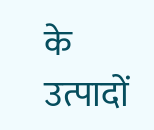के उत्पादों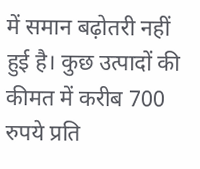में समान बढ़ोतरी नहीं हुई है। कुछ उत्पादों की कीमत में करीब 700 रुपये प्रति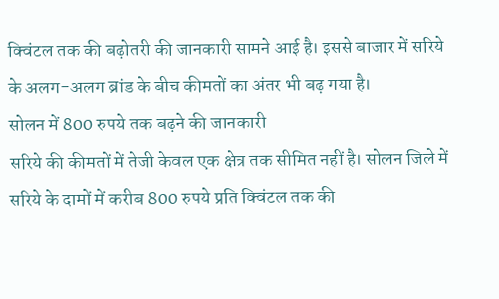क्विंटल तक की बढ़ोतरी की जानकारी सामने आई है। इससे बाजार में सरिये के अलग-अलग ब्रांड के बीच कीमतों का अंतर भी बढ़ गया है।
सोलन में 800 रुपये तक बढ़ने की जानकारी
सरिये की कीमतों में तेजी केवल एक क्षेत्र तक सीमित नहीं है। सोलन जिले में सरिये के दामों में करीब 800 रुपये प्रति क्विंटल तक की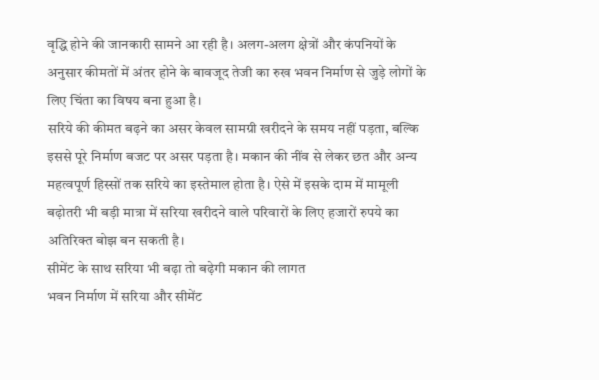वृद्धि होने की जानकारी सामने आ रही है। अलग-अलग क्षेत्रों और कंपनियों के अनुसार कीमतों में अंतर होने के बावजूद तेजी का रुख भवन निर्माण से जुड़े लोगों के लिए चिंता का विषय बना हुआ है।
सरिये की कीमत बढ़ने का असर केवल सामग्री खरीदने के समय नहीं पड़ता, बल्कि इससे पूरे निर्माण बजट पर असर पड़ता है। मकान की नींव से लेकर छत और अन्य महत्वपूर्ण हिस्सों तक सरिये का इस्तेमाल होता है। ऐसे में इसके दाम में मामूली बढ़ोतरी भी बड़ी मात्रा में सरिया खरीदने वाले परिवारों के लिए हजारों रुपये का अतिरिक्त बोझ बन सकती है।
सीमेंट के साथ सरिया भी बढ़ा तो बढ़ेगी मकान की लागत
भवन निर्माण में सरिया और सीमेंट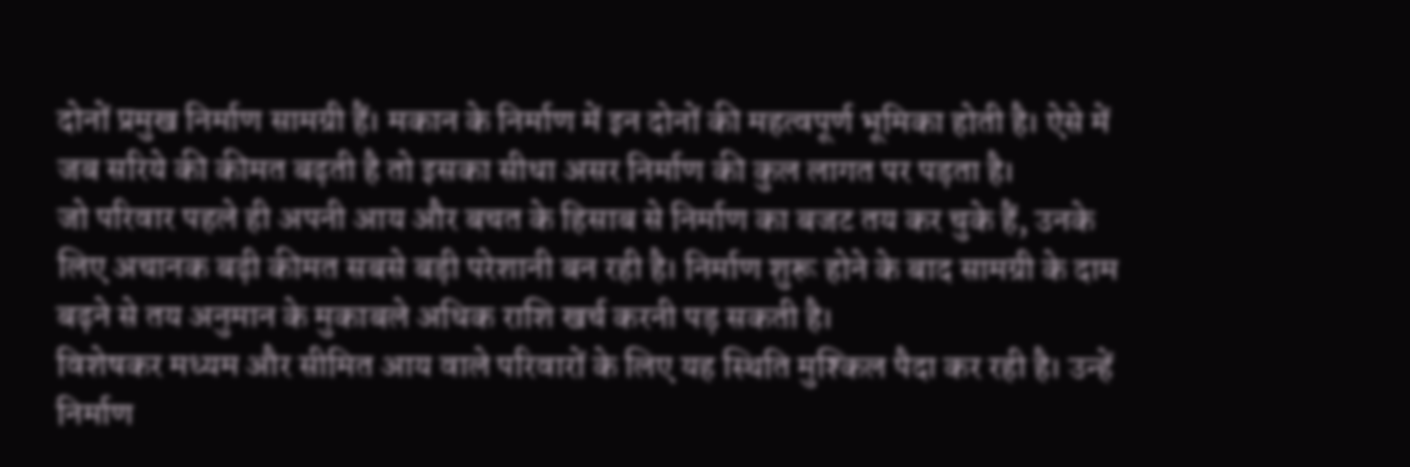दोनों प्रमुख निर्माण सामग्री हैं। मकान के निर्माण में इन दोनों की महत्वपूर्ण भूमिका होती है। ऐसे में जब सरिये की कीमत बढ़ती है तो इसका सीधा असर निर्माण की कुल लागत पर पड़ता है।
जो परिवार पहले ही अपनी आय और बचत के हिसाब से निर्माण का बजट तय कर चुके हैं, उनके लिए अचानक बढ़ी कीमत सबसे बड़ी परेशानी बन रही है। निर्माण शुरू होने के बाद सामग्री के दाम बढ़ने से तय अनुमान के मुकाबले अधिक राशि खर्च करनी पड़ सकती है।
विशेषकर मध्यम और सीमित आय वाले परिवारों के लिए यह स्थिति मुश्किल पैदा कर रही है। उन्हें निर्माण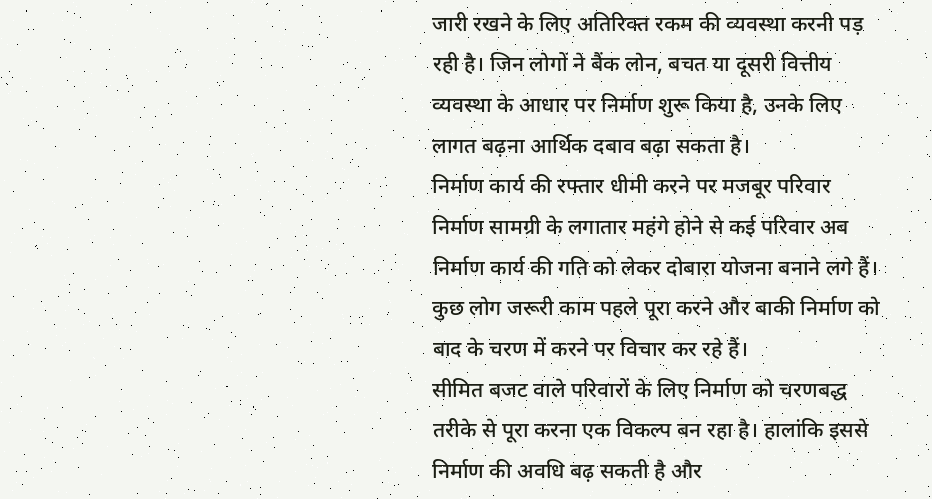जारी रखने के लिए अतिरिक्त रकम की व्यवस्था करनी पड़ रही है। जिन लोगों ने बैंक लोन, बचत या दूसरी वित्तीय व्यवस्था के आधार पर निर्माण शुरू किया है, उनके लिए लागत बढ़ना आर्थिक दबाव बढ़ा सकता है।
निर्माण कार्य की रफ्तार धीमी करने पर मजबूर परिवार
निर्माण सामग्री के लगातार महंगे होने से कई परिवार अब निर्माण कार्य की गति को लेकर दोबारा योजना बनाने लगे हैं। कुछ लोग जरूरी काम पहले पूरा करने और बाकी निर्माण को बाद के चरण में करने पर विचार कर रहे हैं।
सीमित बजट वाले परिवारों के लिए निर्माण को चरणबद्ध तरीके से पूरा करना एक विकल्प बन रहा है। हालांकि इससे निर्माण की अवधि बढ़ सकती है और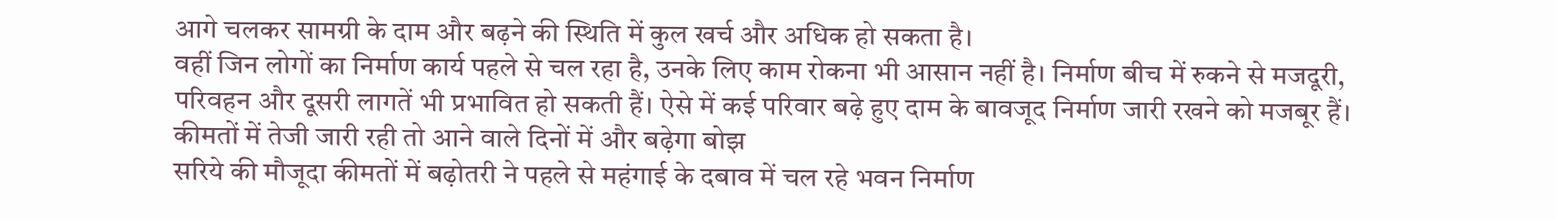आगे चलकर सामग्री के दाम और बढ़ने की स्थिति में कुल खर्च और अधिक हो सकता है।
वहीं जिन लोगों का निर्माण कार्य पहले से चल रहा है, उनके लिए काम रोकना भी आसान नहीं है। निर्माण बीच में रुकने से मजदूरी, परिवहन और दूसरी लागतें भी प्रभावित हो सकती हैं। ऐसे में कई परिवार बढ़े हुए दाम के बावजूद निर्माण जारी रखने को मजबूर हैं।
कीमतों में तेजी जारी रही तो आने वाले दिनों में और बढ़ेगा बोझ
सरिये की मौजूदा कीमतों में बढ़ोतरी ने पहले से महंगाई के दबाव में चल रहे भवन निर्माण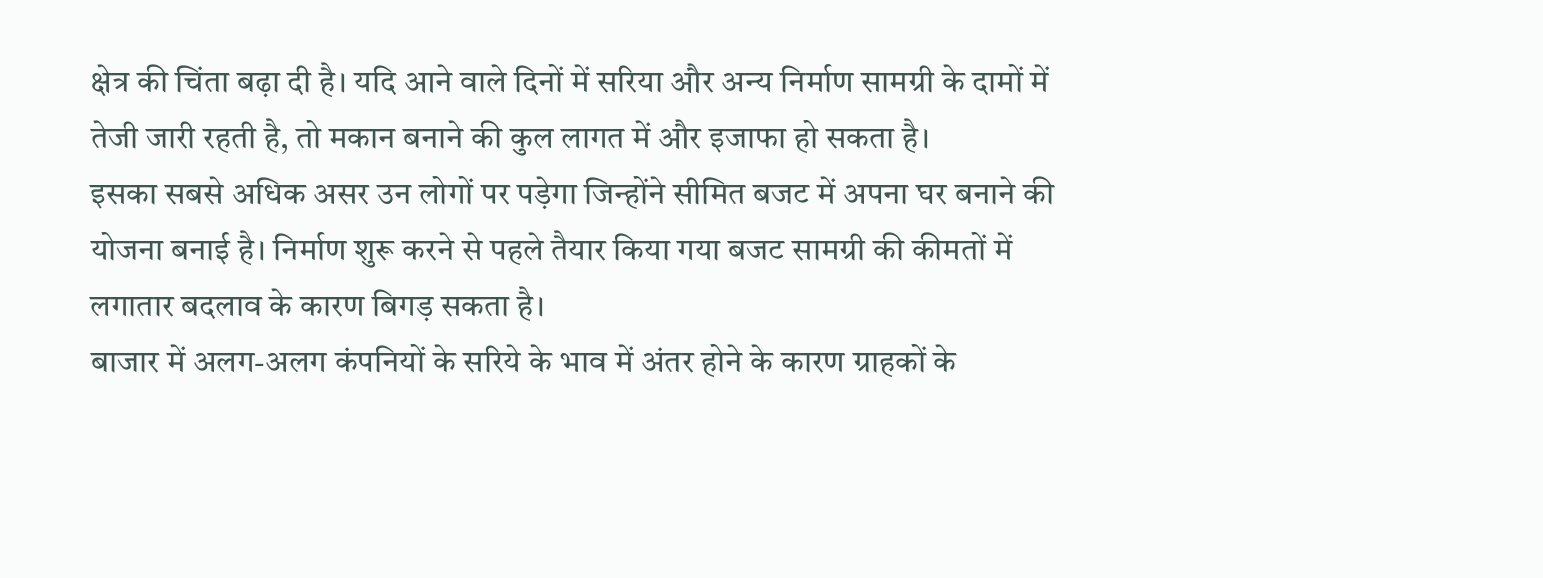क्षेत्र की चिंता बढ़ा दी है। यदि आने वाले दिनों में सरिया और अन्य निर्माण सामग्री के दामों में तेजी जारी रहती है, तो मकान बनाने की कुल लागत में और इजाफा हो सकता है।
इसका सबसे अधिक असर उन लोगों पर पड़ेगा जिन्होंने सीमित बजट में अपना घर बनाने की योजना बनाई है। निर्माण शुरू करने से पहले तैयार किया गया बजट सामग्री की कीमतों में लगातार बदलाव के कारण बिगड़ सकता है।
बाजार में अलग-अलग कंपनियों के सरिये के भाव में अंतर होने के कारण ग्राहकों के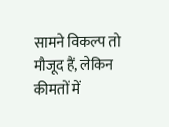सामने विकल्प तो मौजूद हैं, लेकिन कीमतों में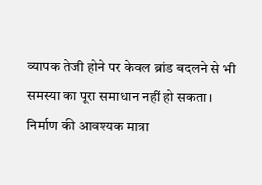व्यापक तेजी होने पर केवल ब्रांड बदलने से भी समस्या का पूरा समाधान नहीं हो सकता। निर्माण की आवश्यक मात्रा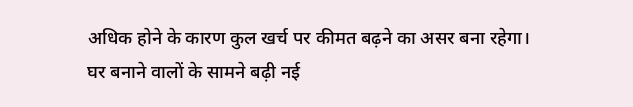अधिक होने के कारण कुल खर्च पर कीमत बढ़ने का असर बना रहेगा।
घर बनाने वालों के सामने बढ़ी नई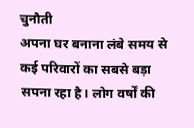चुनौती
अपना घर बनाना लंबे समय से कई परिवारों का सबसे बड़ा सपना रहा है। लोग वर्षों की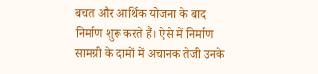बचत और आर्थिक योजना के बाद निर्माण शुरू करते हैं। ऐसे में निर्माण सामग्री के दामों में अचानक तेजी उनके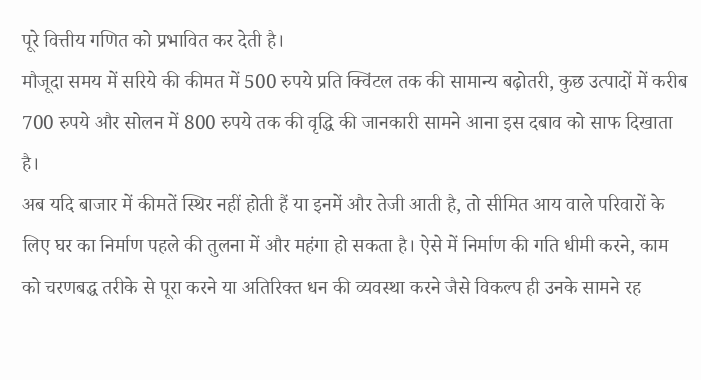पूरे वित्तीय गणित को प्रभावित कर देती है।
मौजूदा समय में सरिये की कीमत में 500 रुपये प्रति क्विंटल तक की सामान्य बढ़ोतरी, कुछ उत्पादों में करीब 700 रुपये और सोलन में 800 रुपये तक की वृद्धि की जानकारी सामने आना इस दबाव को साफ दिखाता है।
अब यदि बाजार में कीमतें स्थिर नहीं होती हैं या इनमें और तेजी आती है, तो सीमित आय वाले परिवारों के लिए घर का निर्माण पहले की तुलना में और महंगा हो सकता है। ऐसे में निर्माण की गति धीमी करने, काम को चरणबद्ध तरीके से पूरा करने या अतिरिक्त धन की व्यवस्था करने जैसे विकल्प ही उनके सामने रह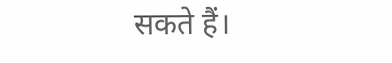सकते हैं।